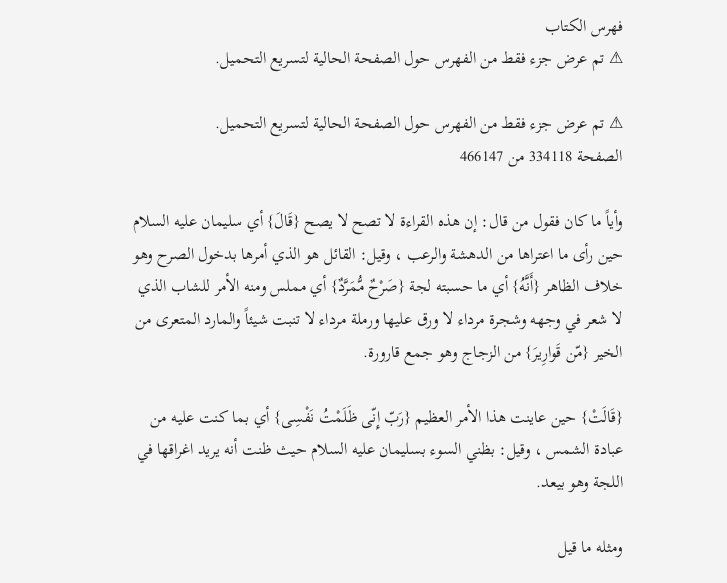فهرس الكتاب
⚠ تم عرض جزء فقط من الفهرس حول الصفحة الحالية لتسريع التحميل.

⚠ تم عرض جزء فقط من الفهرس حول الصفحة الحالية لتسريع التحميل.
الصفحة 334118 من 466147

وأياً ما كان فقول من قال: إن هذه القراءة لا تصح لا يصح {قَالَ} أي سليمان عليه السلام حين رأى ما اعتراها من الدهشة والرعب ، وقيل: القائل هو الذي أمرها بدخول الصرح وهو خلاف الظاهر {أَنَّهُ} أي ما حسبته لجة {صَرْحٌ مُّمَرَّدٌ} أي مملس ومنه الأمر للشاب الذي لا شعر في وجهه وشجرة مرداء لا ورق عليها ورملة مرداء لا تنبت شيئاً والمارد المتعرى من الخير {مّن قَوارِيرَ} من الزجاج وهو جمع قارورة.

{قَالَتْ} حين عاينت هذا الأمر العظيم {رَبّ إِنّى ظَلَمْتُ نَفْسِى} أي بما كنت عليه من عبادة الشمس ، وقيل: بظني السوء بسليمان عليه السلام حيث ظنت أنه يريد اغراقها في اللجة وهو بيعد.

ومثله ما قيل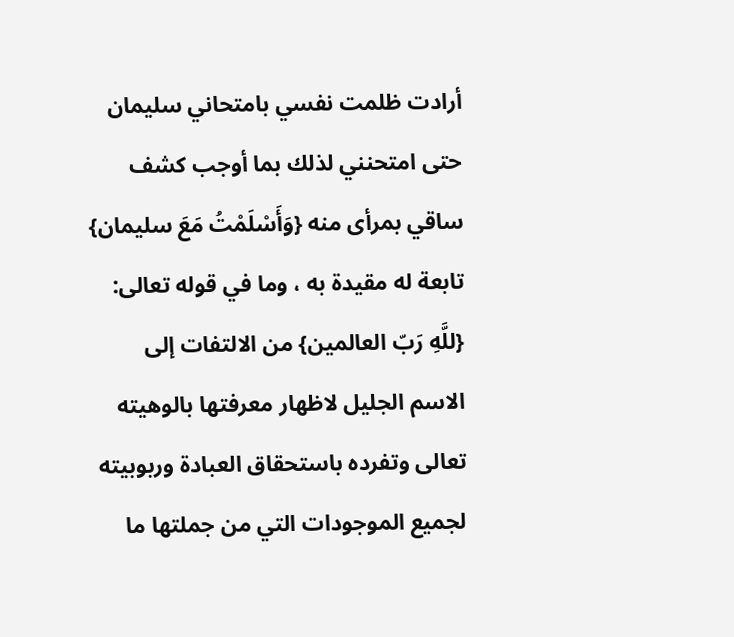أرادت ظلمت نفسي بامتحاني سليمان حتى امتحنني لذلك بما أوجب كشف ساقي بمرأى منه {وَأَسْلَمْتُ مَعَ سليمان} تابعة له مقيدة به ، وما في قوله تعالى: {للَّهِ رَبّ العالمين} من الالتفات إلى الاسم الجليل لاظهار معرفتها بالوهيته تعالى وتفرده باستحقاق العبادة وربوبيته لجميع الموجودات التي من جملتها ما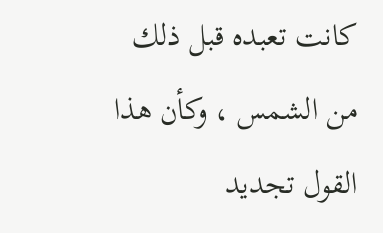كانت تعبده قبل ذلك من الشمس ، وكأن هذا القول تجديد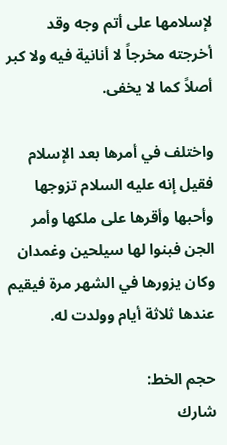لإسلامها على أتم وجه وقد أخرجته مخرجاً لا أنانية فيه ولا كبر أصلاً كما لا يخفى.

واختلف في أمرها بعد الإسلام فقيل إنه عليه السلام تزوجها وأحبها وأقرها على ملكها وأمر الجن فبنوا لها سيلحين وغمدان وكان يزورها في الشهر مرة فيقيم عندها ثلاثة أيام وولدت له.

حجم الخط:
شارك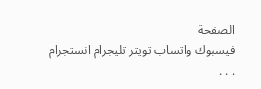الصفحة
فيسبوك واتساب تويتر تليجرام انستجرام
. . .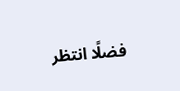فضلًا انتظر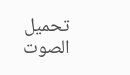تحميل الصوت